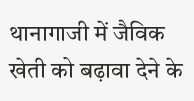थानागाजी में जैविक खेती को बढ़ावा देने के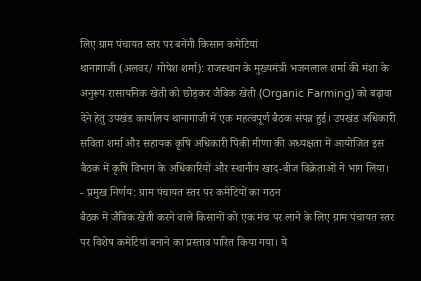लिए ग्राम पंचायत स्तर पर बनेंगी किसान कमेटियां
थानागाजी (अलवर/ गोपेश शर्मा): राजस्थान के मुख्यमंत्री भजनलाल शर्मा की मंशा के अनुरूप रासायनिक खेती को छोड़कर जैविक खेती (Organic Farming) को बढ़ावा देने हेतु उपखंड कार्यालय थानागाजी में एक महत्वपूर्ण बैठक संपन्न हुई। उपखंड अधिकारी सविता शर्मा और सहायक कृषि अधिकारी पिंकी मीणा की अध्यक्षता में आयोजित इस बैठक में कृषि विभाग के अधिकारियों और स्थानीय खाद-बीज विक्रेताओं ने भाग लिया।
- प्रमुख निर्णय: ग्राम पंचायत स्तर पर कमेटियों का गठन
बैठक में जैविक खेती करने वाले किसानों को एक मंच पर लाने के लिए ग्राम पंचायत स्तर पर विशेष कमेटियां बनाने का प्रस्ताव पारित किया गया। ये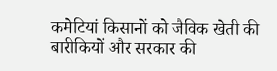कमेटियां किसानों को जैविक खेती की बारीकियों और सरकार की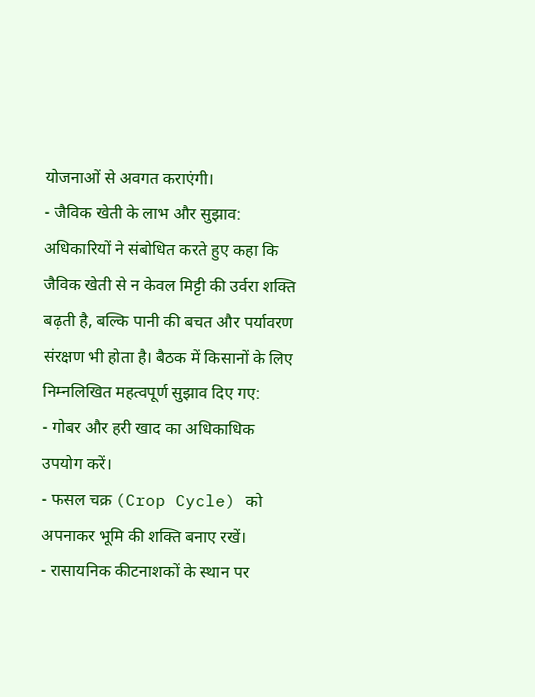योजनाओं से अवगत कराएंगी।
- जैविक खेती के लाभ और सुझाव:
अधिकारियों ने संबोधित करते हुए कहा कि जैविक खेती से न केवल मिट्टी की उर्वरा शक्ति बढ़ती है, बल्कि पानी की बचत और पर्यावरण संरक्षण भी होता है। बैठक में किसानों के लिए निम्नलिखित महत्वपूर्ण सुझाव दिए गए:
- गोबर और हरी खाद का अधिकाधिक उपयोग करें।
- फसल चक्र (Crop Cycle) को अपनाकर भूमि की शक्ति बनाए रखें।
- रासायनिक कीटनाशकों के स्थान पर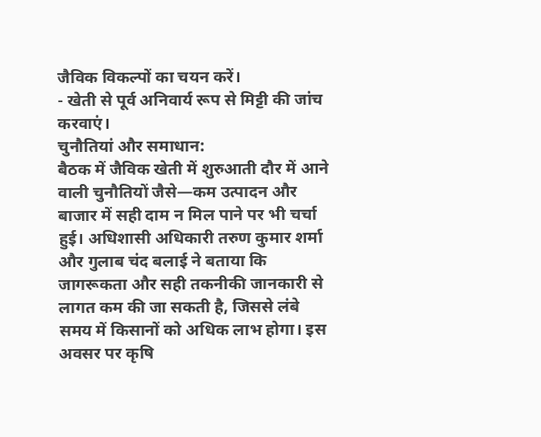जैविक विकल्पों का चयन करें।
- खेती से पूर्व अनिवार्य रूप से मिट्टी की जांच करवाएं।
चुनौतियां और समाधान:
बैठक में जैविक खेती में शुरुआती दौर में आने वाली चुनौतियों जैसे—कम उत्पादन और बाजार में सही दाम न मिल पाने पर भी चर्चा हुई। अधिशासी अधिकारी तरुण कुमार शर्मा और गुलाब चंद बलाई ने बताया कि जागरूकता और सही तकनीकी जानकारी से लागत कम की जा सकती है, जिससे लंबे समय में किसानों को अधिक लाभ होगा। इस अवसर पर कृषि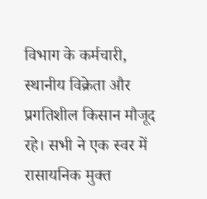विभाग के कर्मचारी, स्थानीय विक्रेता और प्रगतिशील किसान मौजूद रहे। सभी ने एक स्वर में रासायनिक मुक्त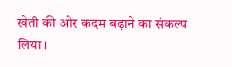खेती की ओर कदम बढ़ाने का संकल्प लिया।